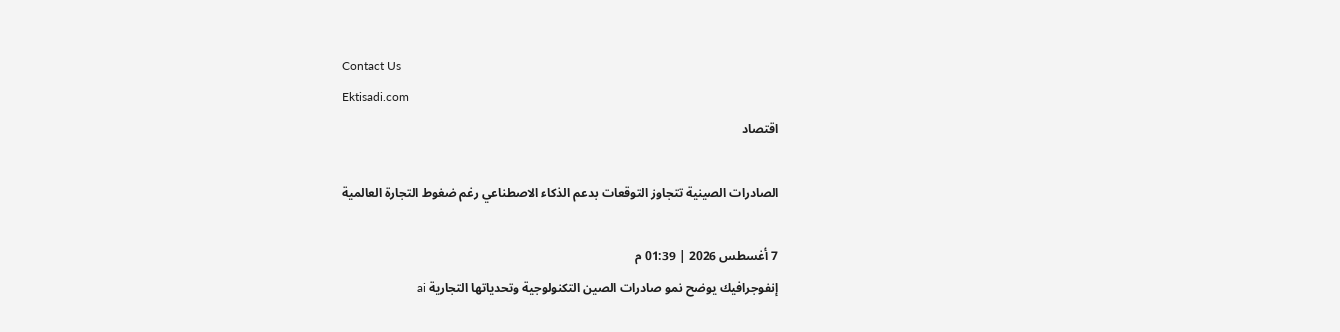Contact Us
Ektisadi.com
اقتصاد

الصادرات الصينية تتجاوز التوقعات بدعم الذكاء الاصطناعي رغم ضغوط التجارة العالمية

7 أغسطس 2026 | 01:39 م
إنفوجرافيك يوضح نمو صادرات الصين التكنولوجية وتحدياتها التجارية ai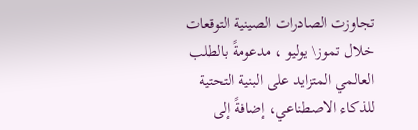تجاوزت الصادرات الصينية التوقعات خلال تموز\ يوليو ، مدعومةً بالطلب العالمي المتزايد على البنية التحتية للذكاء الاصطناعي، إضافةً إلى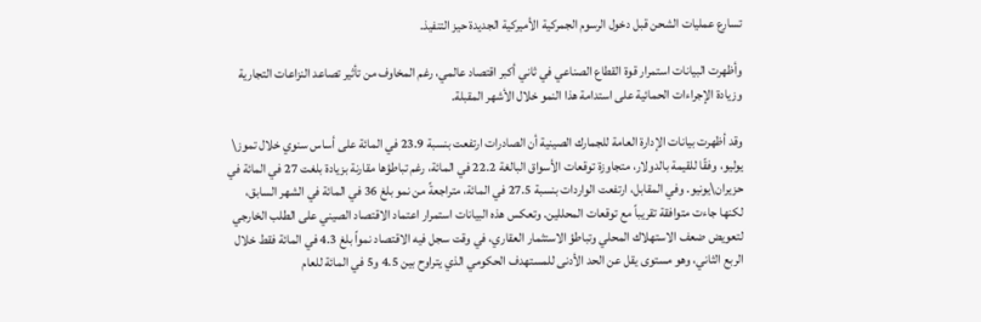تسارع عمليات الشحن قبل دخول الرسوم الجمركية الأميركية الجديدة حيز التنفيذ.

وأظهرت البيانات استمرار قوة القطاع الصناعي في ثاني أكبر اقتصاد عالمي، رغم المخاوف من تأثير تصاعد النزاعات التجارية وزيادة الإجراءات الحمائية على استدامة هذا النمو خلال الأشهر المقبلة.

وقد أظهرت بيانات الإدارة العامة للجمارك الصينية أن الصادرات ارتفعت بنسبة 23.9 في المائة على أساس سنوي خلال تموز\ يوليو، وفقًا للقيمة بالدولار، متجاوزة توقعات الأسواق البالغة 22.2 في المائة، رغم تباطؤها مقارنة بزيادة بلغت 27 في المائة في حزيران\يونيو. وفي المقابل، ارتفعت الواردات بنسبة 27.5 في المائة، متراجعةً من نمو بلغ 36 في المائة في الشهر السابق، لكنها جاءت متوافقة تقريباً مع توقعات المحللين. وتعكس هذه البيانات استمرار اعتماد الاقتصاد الصيني على الطلب الخارجي لتعويض ضعف الاستهلاك المحلي وتباطؤ الاستثمار العقاري، في وقت سجل فيه الاقتصاد نمواً بلغ 4.3 في المائة فقط خلال الربع الثاني، وهو مستوى يقل عن الحد الأدنى للمستهدف الحكومي الذي يتراوح بين 4.5 و5 في المائة للعام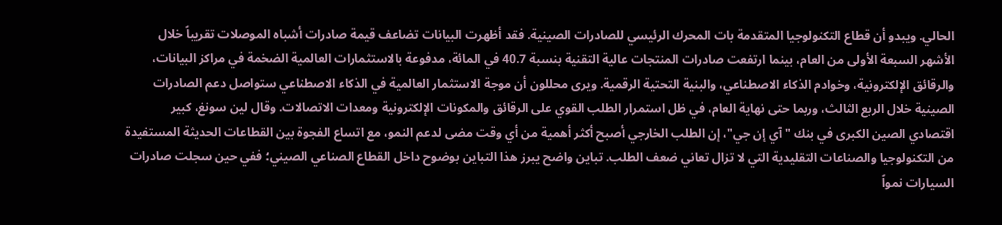الحالي. ويبدو أن قطاع التكنولوجيا المتقدمة بات المحرك الرئيسي للصادرات الصينية. فقد أظهرت البيانات تضاعف قيمة صادرات أشباه الموصلات تقريباً خلال الأشهر السبعة الأولى من العام، بينما ارتفعت صادرات المنتجات عالية التقنية بنسبة 40.7 في المائة، مدفوعة بالاستثمارات العالمية الضخمة في مراكز البيانات، والرقائق الإلكترونية، وخوادم الذكاء الاصطناعي، والبنية التحتية الرقمية. ويرى محللون أن موجة الاستثمار العالمية في الذكاء الاصطناعي ستواصل دعم الصادرات الصينية خلال الربع الثالث، وربما حتى نهاية العام، في ظل استمرار الطلب القوي على الرقائق والمكونات الإلكترونية ومعدات الاتصالات. وقال لين سونغ، كبير اقتصادي الصين الكبرى في بنك "آي إن جي"، إن الطلب الخارجي أصبح أكثر أهمية من أي وقت مضى لدعم النمو، مع اتساع الفجوة بين القطاعات الحديثة المستفيدة من التكنولوجيا والصناعات التقليدية التي لا تزال تعاني ضعف الطلب. تباين واضح يبرز هذا التباين بوضوح داخل القطاع الصناعي الصيني؛ ففي حين سجلت صادرات السيارات نمواً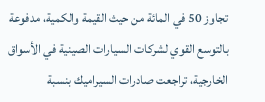تجاوز 50 في المائة من حيث القيمة والكمية، مدفوعة بالتوسع القوي لشركات السيارات الصينية في الأسواق الخارجية، تراجعت صادرات السيراميك بنسبة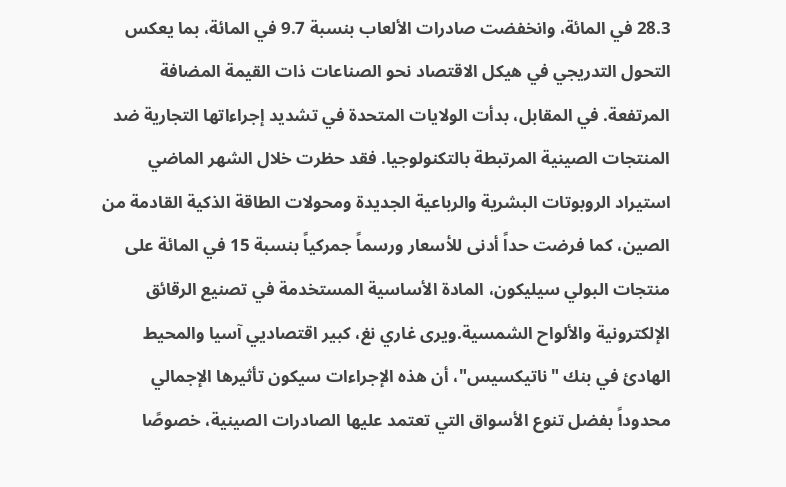28.3 في المائة، وانخفضت صادرات الألعاب بنسبة 9.7 في المائة، بما يعكس التحول التدريجي في هيكل الاقتصاد نحو الصناعات ذات القيمة المضافة المرتفعة. في المقابل، بدأت الولايات المتحدة في تشديد إجراءاتها التجارية ضد المنتجات الصينية المرتبطة بالتكنولوجيا. فقد حظرت خلال الشهر الماضي استيراد الروبوتات البشرية والرباعية الجديدة ومحولات الطاقة الذكية القادمة من الصين، كما فرضت حداً أدنى للأسعار ورسماً جمركياً بنسبة 15 في المائة على منتجات البولي سيليكون، المادة الأساسية المستخدمة في تصنيع الرقائق الإلكترونية والألواح الشمسية.ويرى غاري نغ، كبير اقتصاديي آسيا والمحيط الهادئ في بنك "ناتيكسيس"، أن هذه الإجراءات سيكون تأثيرها الإجمالي محدوداً بفضل تنوع الأسواق التي تعتمد عليها الصادرات الصينية، خصوصًا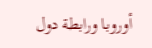أوروبا ورابطة دول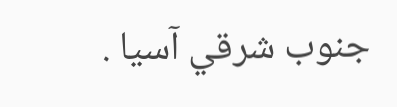جنوب شرقي آسيا .